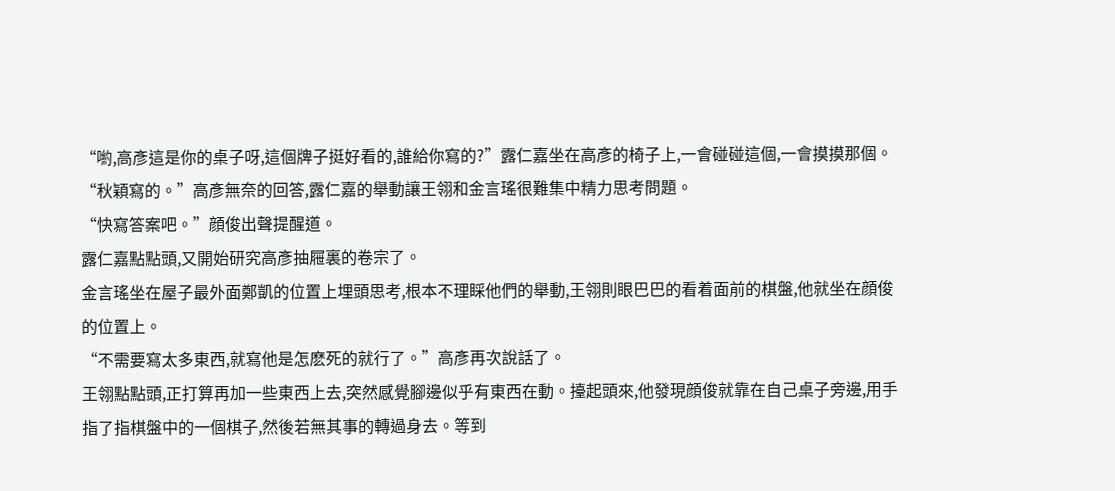“喲,高彥這是你的桌子呀,這個牌子挺好看的,誰給你寫的?”露仁嘉坐在高彥的椅子上,一會碰碰這個,一會摸摸那個。
“秋穎寫的。”高彥無奈的回答,露仁嘉的舉動讓王翎和金言瑤很難集中精力思考問題。
“快寫答案吧。”顔俊出聲提醒道。
露仁嘉點點頭,又開始研究高彥抽屜裏的卷宗了。
金言瑤坐在屋子最外面鄭凱的位置上埋頭思考,根本不理睬他們的舉動,王翎則眼巴巴的看着面前的棋盤,他就坐在顔俊的位置上。
“不需要寫太多東西,就寫他是怎麽死的就行了。”高彥再次說話了。
王翎點點頭,正打算再加一些東西上去,突然感覺腳邊似乎有東西在動。擡起頭來,他發現顔俊就靠在自己桌子旁邊,用手指了指棋盤中的一個棋子,然後若無其事的轉過身去。等到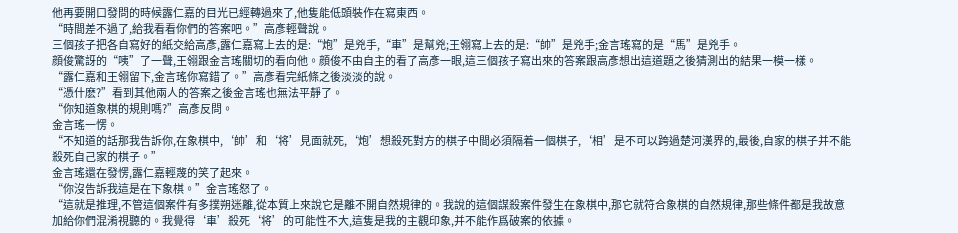他再要開口發問的時候露仁嘉的目光已經轉過來了,他隻能低頭裝作在寫東西。
“時間差不過了,給我看看你們的答案吧。”高彥輕聲說。
三個孩子把各自寫好的紙交給高彥,露仁嘉寫上去的是:“炮”是兇手,“車”是幫兇;王翎寫上去的是:“帥”是兇手;金言瑤寫的是“馬”是兇手。
顔俊驚訝的“咦”了一聲,王翎跟金言瑤關切的看向他。顔俊不由自主的看了高彥一眼,這三個孩子寫出來的答案跟高彥想出這道題之後猜測出的結果一模一樣。
“露仁嘉和王翎留下,金言瑤你寫錯了。”高彥看完紙條之後淡淡的說。
“憑什麽?”看到其他兩人的答案之後金言瑤也無法平靜了。
“你知道象棋的規則嗎?”高彥反問。
金言瑤一愣。
“不知道的話那我告訴你,在象棋中,‘帥’和‘将’見面就死,‘炮’想殺死對方的棋子中間必須隔着一個棋子,‘相’是不可以跨過楚河漢界的,最後,自家的棋子并不能殺死自己家的棋子。”
金言瑤還在發愣,露仁嘉輕蔑的笑了起來。
“你沒告訴我這是在下象棋。”金言瑤怒了。
“這就是推理,不管這個案件有多撲朔迷離,從本質上來說它是離不開自然規律的。我說的這個謀殺案件發生在象棋中,那它就符合象棋的自然規律,那些條件都是我故意加給你們混淆視聽的。我覺得‘車’殺死‘将’的可能性不大,這隻是我的主觀印象,并不能作爲破案的依據。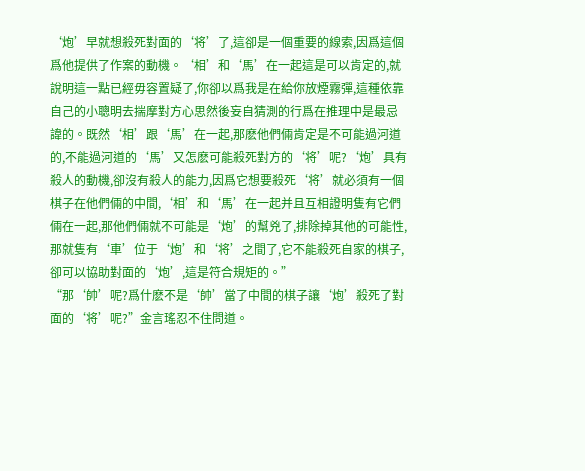‘炮’早就想殺死對面的‘将’了,這卻是一個重要的線索,因爲這個爲他提供了作案的動機。‘相’和‘馬’在一起這是可以肯定的,就說明這一點已經毋容置疑了,你卻以爲我是在給你放煙霧彈,這種依靠自己的小聰明去揣摩對方心思然後妄自猜測的行爲在推理中是最忌諱的。既然‘相’跟‘馬’在一起,那麽他們倆肯定是不可能過河道的,不能過河道的‘馬’又怎麽可能殺死對方的‘将’呢?‘炮’具有殺人的動機,卻沒有殺人的能力,因爲它想要殺死‘将’就必須有一個棋子在他們倆的中間,‘相’和‘馬’在一起并且互相證明隻有它們倆在一起,那他們倆就不可能是‘炮’的幫兇了,排除掉其他的可能性,那就隻有‘車’位于‘炮’和‘将’之間了,它不能殺死自家的棋子,卻可以協助對面的‘炮’,這是符合規矩的。”
“那‘帥’呢?爲什麽不是‘帥’當了中間的棋子讓‘炮’殺死了對面的‘将’呢?”金言瑤忍不住問道。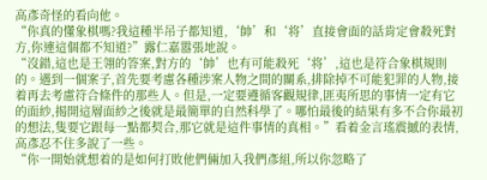高彥奇怪的看向他。
“你真的懂象棋嗎?我這種半吊子都知道,‘帥’和‘将’直接會面的話肯定會殺死對方,你連這個都不知道?”露仁嘉嚣張地說。
“沒錯,這也是王翎的答案,對方的‘帥’也有可能殺死‘将’,這也是符合象棋規則的。遇到一個案子,首先要考慮各種涉案人物之間的關系,排除掉不可能犯罪的人物,接着再去考慮符合條件的那些人。但是,一定要遵循客觀規律,匪夷所思的事情一定有它的面紗,揭開這層面紗之後就是最簡單的自然科學了。哪怕最後的結果有多不合你最初的想法,隻要它跟每一點都契合,那它就是這件事情的真相。”看着金言瑤震撼的表情,高彥忍不住多說了一些。
“你一開始就想着的是如何打敗他們倆加入我們彥組,所以你忽略了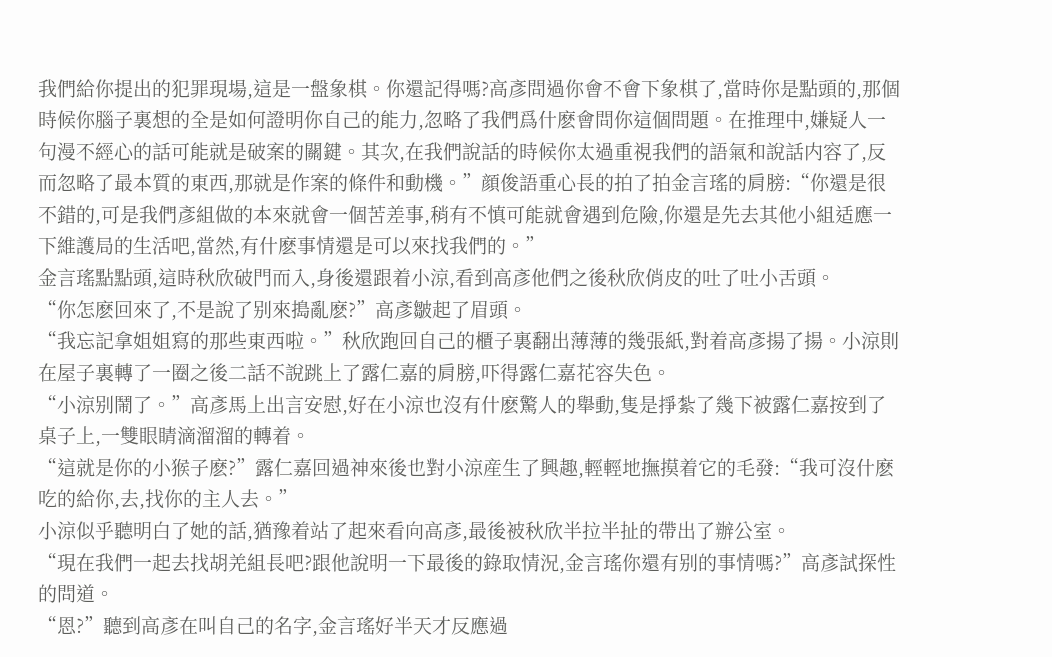我們給你提出的犯罪現場,這是一盤象棋。你還記得嗎?高彥問過你會不會下象棋了,當時你是點頭的,那個時候你腦子裏想的全是如何證明你自己的能力,忽略了我們爲什麽會問你這個問題。在推理中,嫌疑人一句漫不經心的話可能就是破案的關鍵。其次,在我們說話的時候你太過重視我們的語氣和說話内容了,反而忽略了最本質的東西,那就是作案的條件和動機。”顔俊語重心長的拍了拍金言瑤的肩膀:“你還是很不錯的,可是我們彥組做的本來就會一個苦差事,稍有不慎可能就會遇到危險,你還是先去其他小組适應一下維護局的生活吧,當然,有什麽事情還是可以來找我們的。”
金言瑤點點頭,這時秋欣破門而入,身後還跟着小涼,看到高彥他們之後秋欣俏皮的吐了吐小舌頭。
“你怎麽回來了,不是說了别來搗亂麽?”高彥皺起了眉頭。
“我忘記拿姐姐寫的那些東西啦。”秋欣跑回自己的櫃子裏翻出薄薄的幾張紙,對着高彥揚了揚。小涼則在屋子裏轉了一圈之後二話不說跳上了露仁嘉的肩膀,吓得露仁嘉花容失色。
“小涼别鬧了。”高彥馬上出言安慰,好在小涼也沒有什麽驚人的舉動,隻是掙紮了幾下被露仁嘉按到了桌子上,一雙眼睛滴溜溜的轉着。
“這就是你的小猴子麽?”露仁嘉回過神來後也對小涼産生了興趣,輕輕地撫摸着它的毛發:“我可沒什麽吃的給你,去,找你的主人去。”
小涼似乎聽明白了她的話,猶豫着站了起來看向高彥,最後被秋欣半拉半扯的帶出了辦公室。
“現在我們一起去找胡羌組長吧?跟他說明一下最後的錄取情況,金言瑤你還有别的事情嗎?”高彥試探性的問道。
“恩?”聽到高彥在叫自己的名字,金言瑤好半天才反應過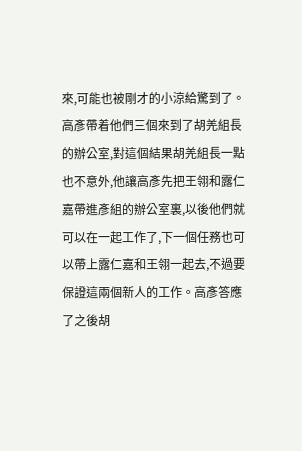來,可能也被剛才的小涼給驚到了。
高彥帶着他們三個來到了胡羌組長的辦公室,對這個結果胡羌組長一點也不意外,他讓高彥先把王翎和露仁嘉帶進彥組的辦公室裏,以後他們就可以在一起工作了,下一個任務也可以帶上露仁嘉和王翎一起去,不過要保證這兩個新人的工作。高彥答應了之後胡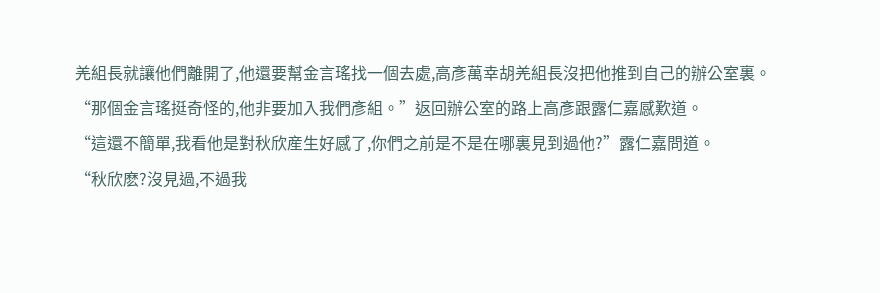羌組長就讓他們離開了,他還要幫金言瑤找一個去處,高彥萬幸胡羌組長沒把他推到自己的辦公室裏。
“那個金言瑤挺奇怪的,他非要加入我們彥組。”返回辦公室的路上高彥跟露仁嘉感歎道。
“這還不簡單,我看他是對秋欣産生好感了,你們之前是不是在哪裏見到過他?”露仁嘉問道。
“秋欣麽?沒見過,不過我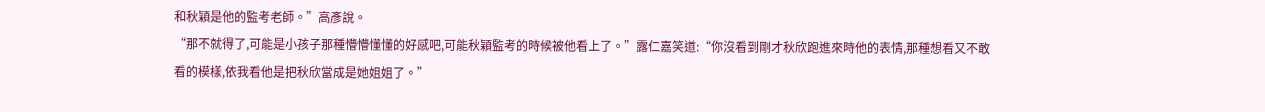和秋穎是他的監考老師。”高彥說。
“那不就得了,可能是小孩子那種懵懵懂懂的好感吧,可能秋穎監考的時候被他看上了。”露仁嘉笑道:“你沒看到剛才秋欣跑進來時他的表情,那種想看又不敢看的模樣,依我看他是把秋欣當成是她姐姐了。”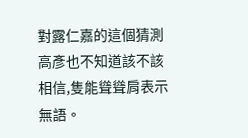對露仁嘉的這個猜測高彥也不知道該不該相信,隻能聳聳肩表示無語。